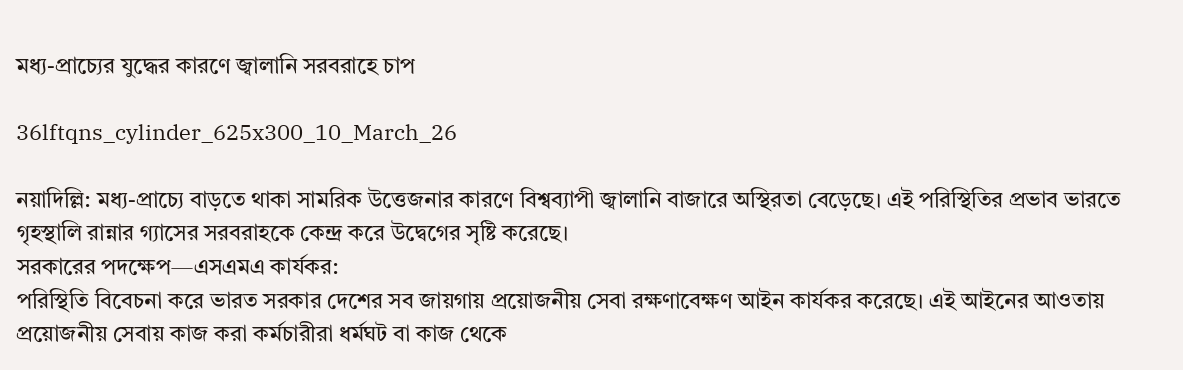মধ্য-প্রাচ্যের যুদ্ধের কারণে জ্বালানি সরবরাহে চাপ

36lftqns_cylinder_625x300_10_March_26

নয়াদিল্লি: মধ্য-প্রাচ্যে বাড়তে থাকা সামরিক উত্তেজনার কারণে বিশ্বব্যাপী জ্বালানি বাজারে অস্থিরতা বেড়েছে। এই পরিস্থিতির প্রভাব ভারতে গৃহস্থালি রান্নার গ্যাসের সরবরাহকে কেন্দ্র করে উদ্বেগের সৃষ্টি করেছে।
সরকারের পদক্ষেপ—এসএমএ কার্যকর:
পরিস্থিতি বিবেচনা করে ভারত সরকার দেশের সব জায়গায় প্রয়োজনীয় সেবা রক্ষণাবেক্ষণ আইন কার্যকর করেছে। এই আইনের আওতায় প্রয়োজনীয় সেবায় কাজ করা কর্মচারীরা ধর্মঘট বা কাজ থেকে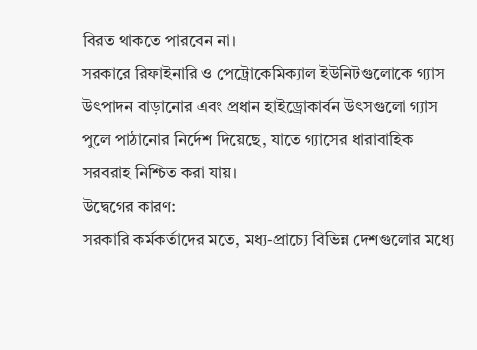বিরত থাকতে পারবেন না।
সরকারে রিফাইনারি ও পেট্রোকেমিক্যাল ইউনিটগুলোকে গ্যাস উৎপাদন বাড়ানোর এবং প্রধান হাইড্রোকার্বন উৎসগুলো গ্যাস পুলে পাঠানোর নির্দেশ দিয়েছে, যাতে গ্যাসের ধারাবাহিক সরবরাহ নিশ্চিত করা যায়।
উদ্বেগের কারণ:
সরকারি কর্মকর্তাদের মতে, মধ্য-প্রাচ্যে বিভিন্ন দেশগুলোর মধ্যে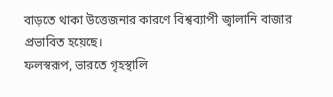বাড়তে থাকা উত্তেজনার কারণে বিশ্বব্যাপী জ্বালানি বাজার প্রভাবিত হয়েছে।
ফলস্বরূপ, ভারতে গৃহস্থালি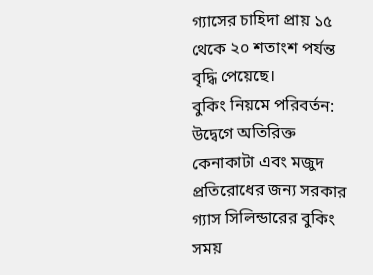গ্যাসের চাহিদা প্রায় ১৫ থেকে ২০ শতাংশ পর্যন্ত বৃদ্ধি পেয়েছে।
বুকিং নিয়মে পরিবর্তন:
উদ্বেগে অতিরিক্ত কেনাকাটা এবং মজুদ প্রতিরোধের জন্য সরকার গ্যাস সিলিন্ডারের বুকিং সময়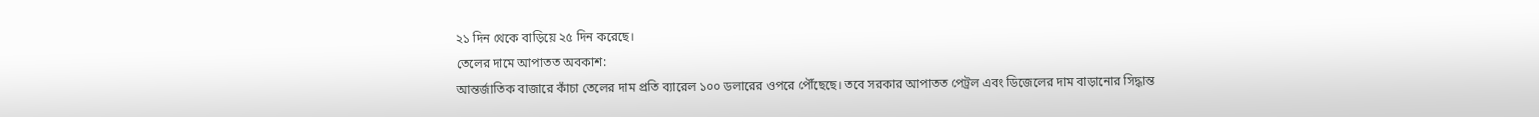২১ দিন থেকে বাড়িয়ে ২৫ দিন করেছে।
তেলের দামে আপাতত অবকাশ:
আন্তর্জাতিক বাজারে কাঁচা তেলের দাম প্রতি ব্যারেল ১০০ ডলারের ওপরে পৌঁছেছে। তবে সরকার আপাতত পেট্রল এবং ডিজেলের দাম বাড়ানোর সিদ্ধান্ত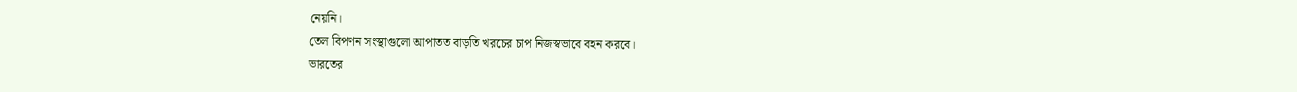নেয়নি।
তেল বিপণন সংস্থাগুলো আপাতত বাড়তি খরচের চাপ নিজস্বভাবে বহন করবে।
ভারতের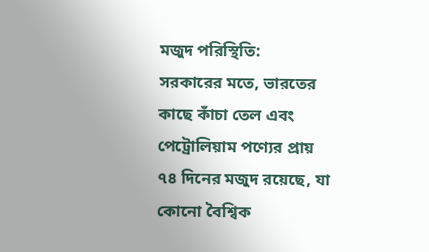মজুদ পরিস্থিতি:
সরকারের মতে, ভারতের কাছে কাঁচা তেল এবং পেট্রোলিয়াম পণ্যের প্রায় ৭৪ দিনের মজুদ রয়েছে, যা কোনো বৈশ্বিক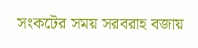সংকটের সময় সরবরাহ বজায়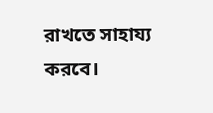রাখতে সাহায্য করবে।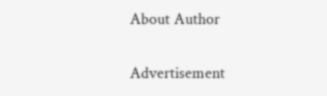About Author

Advertisement